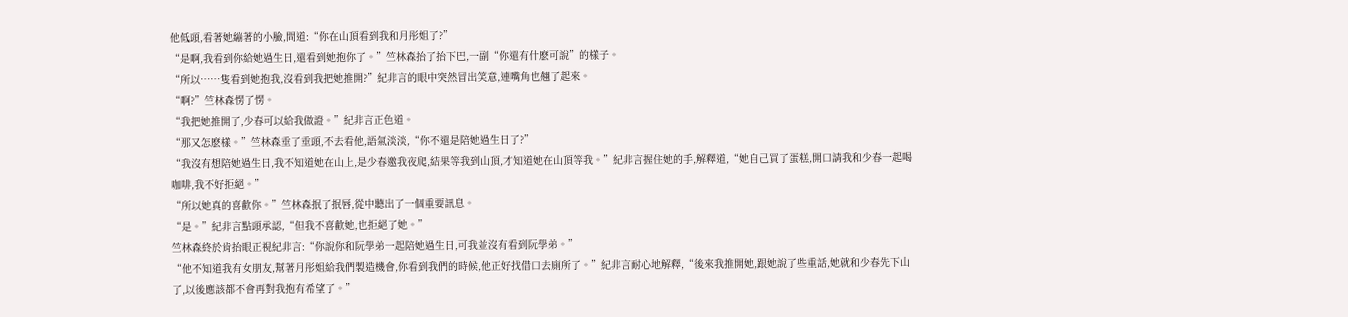他低頭,看著她繃著的小臉,問道:“你在山頂看到我和月彤姐了?”
“是啊,我看到你給她過生日,還看到她抱你了。”竺林森抬了抬下巴,一副“你還有什麽可說”的樣子。
“所以……隻看到她抱我,沒看到我把她推開?”紀非言的眼中突然冒出笑意,連嘴角也翹了起來。
“啊?”竺林森愣了愣。
“我把她推開了,少春可以給我做證。”紀非言正色道。
“那又怎麽樣。”竺林森垂了垂頭,不去看他,語氣淡淡,“你不還是陪她過生日了?”
“我沒有想陪她過生日,我不知道她在山上,是少春邀我夜爬,結果等我到山頂,才知道她在山頂等我。”紀非言握住她的手,解釋道,“她自己買了蛋糕,開口請我和少春一起喝咖啡,我不好拒絕。”
“所以她真的喜歡你。”竺林森抿了抿唇,從中聽出了一個重要訊息。
“是。”紀非言點頭承認,“但我不喜歡她,也拒絕了她。”
竺林森終於肯抬眼正視紀非言:“你說你和阮學弟一起陪她過生日,可我並沒有看到阮學弟。”
“他不知道我有女朋友,幫著月彤姐給我們製造機會,你看到我們的時候,他正好找借口去廁所了。”紀非言耐心地解釋,“後來我推開她,跟她說了些重話,她就和少春先下山了,以後應該都不會再對我抱有希望了。”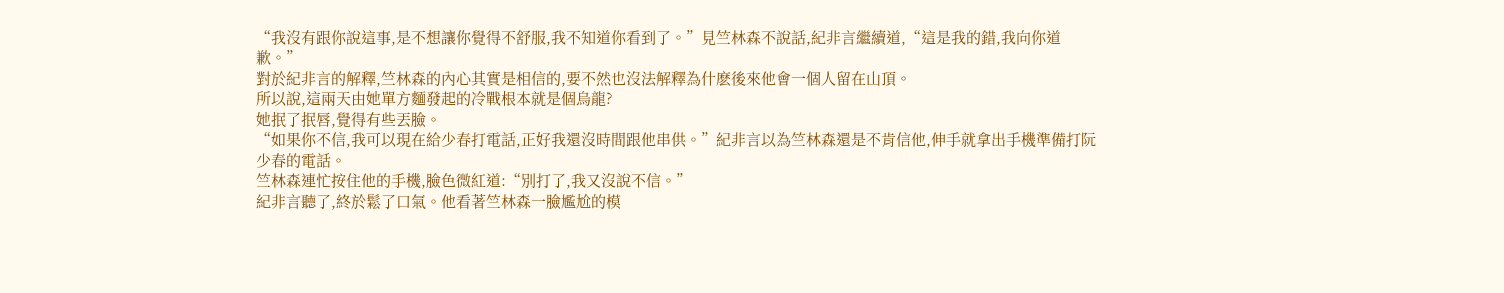“我沒有跟你說這事,是不想讓你覺得不舒服,我不知道你看到了。”見竺林森不說話,紀非言繼續道,“這是我的錯,我向你道歉。”
對於紀非言的解釋,竺林森的內心其實是相信的,要不然也沒法解釋為什麽後來他會一個人留在山頂。
所以說,這兩天由她單方麵發起的冷戰根本就是個烏龍?
她抿了抿唇,覺得有些丟臉。
“如果你不信,我可以現在給少春打電話,正好我還沒時間跟他串供。”紀非言以為竺林森還是不肯信他,伸手就拿出手機準備打阮少春的電話。
竺林森連忙按住他的手機,臉色微紅道:“別打了,我又沒說不信。”
紀非言聽了,終於鬆了口氣。他看著竺林森一臉尷尬的模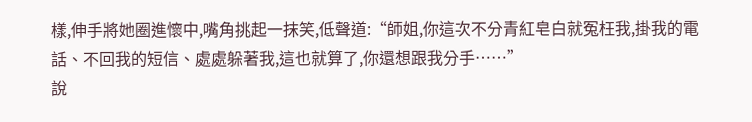樣,伸手將她圈進懷中,嘴角挑起一抹笑,低聲道:“師姐,你這次不分青紅皂白就冤枉我,掛我的電話、不回我的短信、處處躲著我,這也就算了,你還想跟我分手……”
說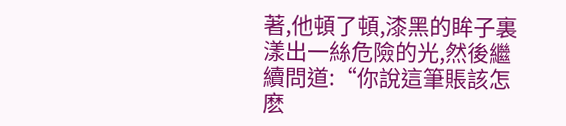著,他頓了頓,漆黑的眸子裏漾出一絲危險的光,然後繼續問道:“你說這筆賬該怎麽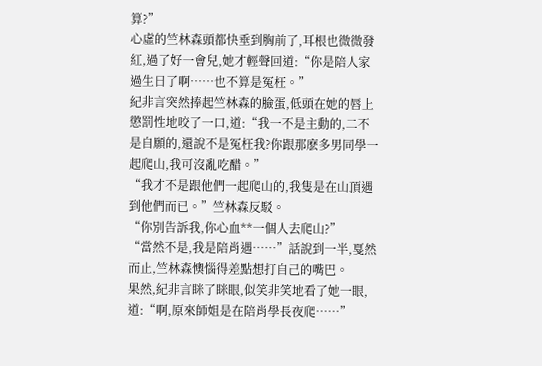算?”
心虛的竺林森頭都快垂到胸前了,耳根也微微發紅,過了好一會兒,她才輕聲回道:“你是陪人家過生日了啊……也不算是冤枉。”
紀非言突然捧起竺林森的臉蛋,低頭在她的唇上懲罰性地咬了一口,道:“我一不是主動的,二不是自願的,還說不是冤枉我?你跟那麽多男同學一起爬山,我可沒亂吃醋。”
“我才不是跟他們一起爬山的,我隻是在山頂遇到他們而已。”竺林森反駁。
“你別告訴我,你心血**一個人去爬山?”
“當然不是,我是陪肖遇……”話說到一半,戛然而止,竺林森懊惱得差點想打自己的嘴巴。
果然,紀非言眯了眯眼,似笑非笑地看了她一眼,道:“啊,原來師姐是在陪肖學長夜爬……”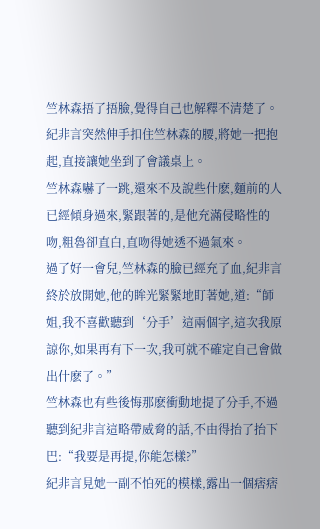竺林森捂了捂臉,覺得自己也解釋不清楚了。
紀非言突然伸手扣住竺林森的腰,將她一把抱起,直接讓她坐到了會議桌上。
竺林森嚇了一跳,還來不及說些什麽,麵前的人已經傾身過來,緊跟著的,是他充滿侵略性的吻,粗魯卻直白,直吻得她透不過氣來。
過了好一會兒,竺林森的臉已經充了血,紀非言終於放開她,他的眸光緊緊地盯著她,道:“師姐,我不喜歡聽到‘分手’這兩個字,這次我原諒你,如果再有下一次,我可就不確定自己會做出什麽了。”
竺林森也有些後悔那麽衝動地提了分手,不過聽到紀非言這略帶威脅的話,不由得抬了抬下巴:“我要是再提,你能怎樣?”
紀非言見她一副不怕死的模樣,露出一個痞痞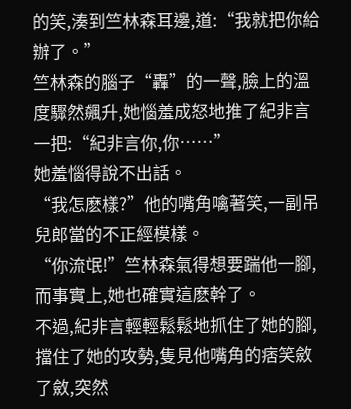的笑,湊到竺林森耳邊,道:“我就把你給辦了。”
竺林森的腦子“轟”的一聲,臉上的溫度驟然飆升,她惱羞成怒地推了紀非言一把:“紀非言你,你……”
她羞惱得說不出話。
“我怎麽樣?”他的嘴角噙著笑,一副吊兒郎當的不正經模樣。
“你流氓!”竺林森氣得想要踹他一腳,而事實上,她也確實這麽幹了。
不過,紀非言輕輕鬆鬆地抓住了她的腳,擋住了她的攻勢,隻見他嘴角的痞笑斂了斂,突然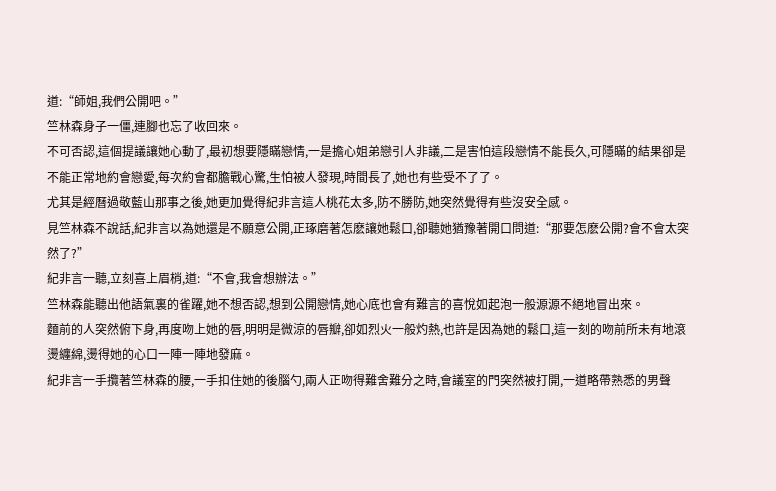道:“師姐,我們公開吧。”
竺林森身子一僵,連腳也忘了收回來。
不可否認,這個提議讓她心動了,最初想要隱瞞戀情,一是擔心姐弟戀引人非議,二是害怕這段戀情不能長久,可隱瞞的結果卻是不能正常地約會戀愛,每次約會都膽戰心驚,生怕被人發現,時間長了,她也有些受不了了。
尤其是經曆過敬藍山那事之後,她更加覺得紀非言這人桃花太多,防不勝防,她突然覺得有些沒安全感。
見竺林森不說話,紀非言以為她還是不願意公開,正琢磨著怎麽讓她鬆口,卻聽她猶豫著開口問道:“那要怎麽公開?會不會太突然了?”
紀非言一聽,立刻喜上眉梢,道:“不會,我會想辦法。”
竺林森能聽出他語氣裏的雀躍,她不想否認,想到公開戀情,她心底也會有難言的喜悅如起泡一般源源不絕地冒出來。
麵前的人突然俯下身,再度吻上她的唇,明明是微涼的唇瓣,卻如烈火一般灼熱,也許是因為她的鬆口,這一刻的吻前所未有地滾燙纏綿,燙得她的心口一陣一陣地發麻。
紀非言一手攬著竺林森的腰,一手扣住她的後腦勺,兩人正吻得難舍難分之時,會議室的門突然被打開,一道略帶熟悉的男聲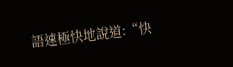語速極快地說道:“快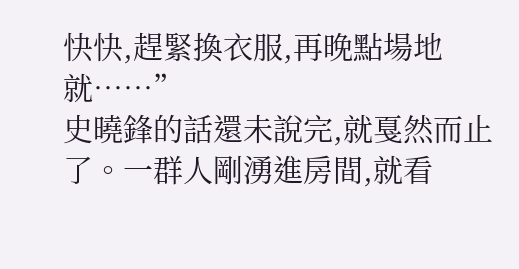快快,趕緊換衣服,再晚點場地就……”
史曉鋒的話還未說完,就戛然而止了。一群人剛湧進房間,就看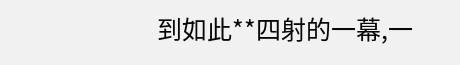到如此**四射的一幕,一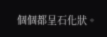個個都呈石化狀。